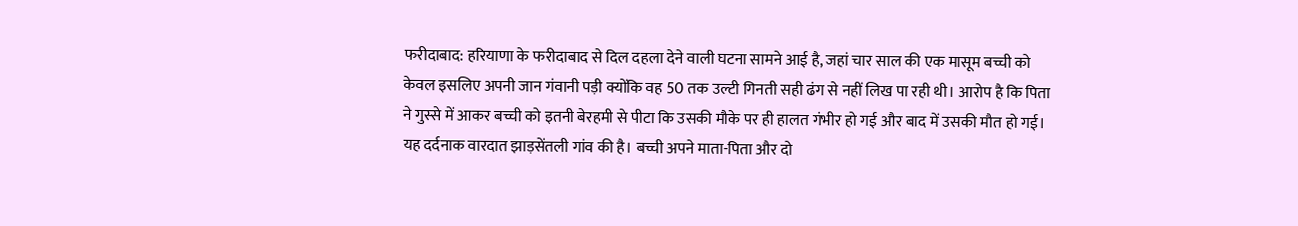फरीदाबाद: हरियाणा के फरीदाबाद से दिल दहला देने वाली घटना सामने आई है, जहां चार साल की एक मासूम बच्ची को केवल इसलिए अपनी जान गंवानी पड़ी क्योंकि वह 50 तक उल्टी गिनती सही ढंग से नहीं लिख पा रही थी। आरोप है कि पिता ने गुस्से में आकर बच्ची को इतनी बेरहमी से पीटा कि उसकी मौके पर ही हालत गंभीर हो गई और बाद में उसकी मौत हो गई।
यह दर्दनाक वारदात झाड़सेंतली गांव की है। बच्ची अपने माता-पिता और दो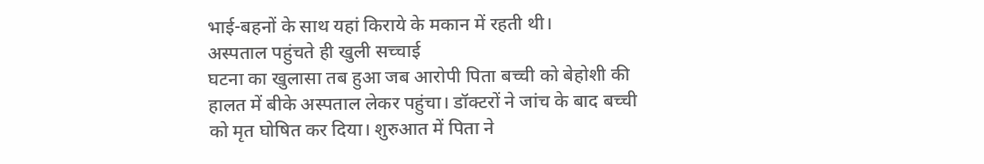भाई-बहनों के साथ यहां किराये के मकान में रहती थी।
अस्पताल पहुंचते ही खुली सच्चाई
घटना का खुलासा तब हुआ जब आरोपी पिता बच्ची को बेहोशी की हालत में बीके अस्पताल लेकर पहुंचा। डॉक्टरों ने जांच के बाद बच्ची को मृत घोषित कर दिया। शुरुआत में पिता ने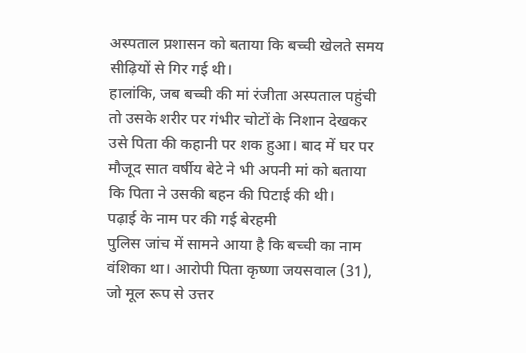अस्पताल प्रशासन को बताया कि बच्ची खेलते समय सीढ़ियों से गिर गई थी।
हालांकि, जब बच्ची की मां रंजीता अस्पताल पहुंची तो उसके शरीर पर गंभीर चोटों के निशान देखकर उसे पिता की कहानी पर शक हुआ। बाद में घर पर मौजूद सात वर्षीय बेटे ने भी अपनी मां को बताया कि पिता ने उसकी बहन की पिटाई की थी।
पढ़ाई के नाम पर की गई बेरहमी
पुलिस जांच में सामने आया है कि बच्ची का नाम वंशिका था। आरोपी पिता कृष्णा जयसवाल (31), जो मूल रूप से उत्तर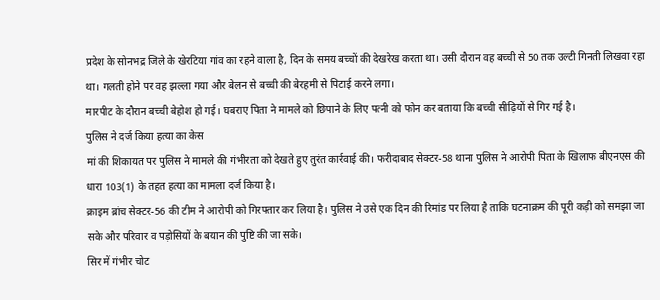प्रदेश के सोनभद्र जिले के खेरटिया गांव का रहने वाला है, दिन के समय बच्चों की देखरेख करता था। उसी दौरान वह बच्ची से 50 तक उल्टी गिनती लिखवा रहा था। गलती होने पर वह झल्ला गया और बेलन से बच्ची की बेरहमी से पिटाई करने लगा।
मारपीट के दौरान बच्ची बेहोश हो गई। घबराए पिता ने मामले को छिपाने के लिए पत्नी को फोन कर बताया कि बच्ची सीढ़ियों से गिर गई है।
पुलिस ने दर्ज किया हत्या का केस
मां की शिकायत पर पुलिस ने मामले की गंभीरता को देखते हुए तुरंत कार्रवाई की। फरीदाबाद सेक्टर-58 थाना पुलिस ने आरोपी पिता के खिलाफ बीएनएस की धारा 103(1) के तहत हत्या का मामला दर्ज किया है।
क्राइम ब्रांच सेक्टर-56 की टीम ने आरोपी को गिरफ्तार कर लिया है। पुलिस ने उसे एक दिन की रिमांड पर लिया है ताकि घटनाक्रम की पूरी कड़ी को समझा जा सके और परिवार व पड़ोसियों के बयान की पुष्टि की जा सके।
सिर में गंभीर चोट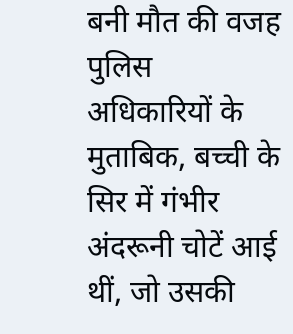बनी मौत की वजह
पुलिस अधिकारियों के मुताबिक, बच्ची के सिर में गंभीर अंदरूनी चोटें आई थीं, जो उसकी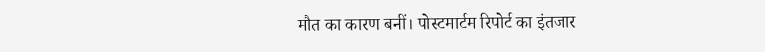मौत का कारण बनीं। पोस्टमार्टम रिपोर्ट का इंतजार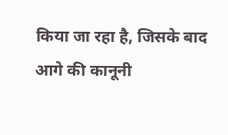किया जा रहा है, जिसके बाद आगे की कानूनी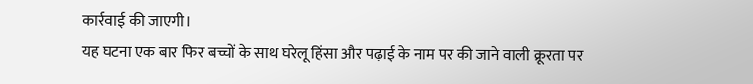कार्रवाई की जाएगी।
यह घटना एक बार फिर बच्चों के साथ घरेलू हिंसा और पढ़ाई के नाम पर की जाने वाली क्रूरता पर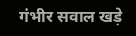गंभीर सवाल खड़े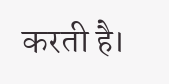करती है।